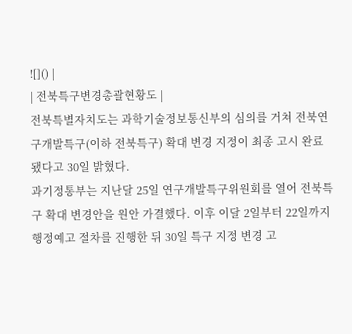![]() |
| 전북특구변경총괄현황도 |
전북특별자치도는 과학기술정보통신부의 심의를 거쳐 전북연구개발특구(이하 전북특구) 확대 변경 지정이 최종 고시 완료됐다고 30일 밝혔다.
과기정통부는 지난달 25일 연구개발특구위원회를 열어 전북특구 확대 변경안을 원안 가결했다. 이후 이달 2일부터 22일까지 행정예고 절차를 진행한 뒤 30일 특구 지정 변경 고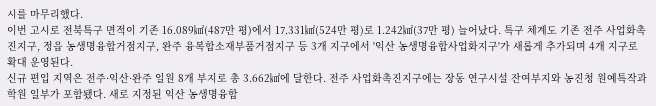시를 마무리했다.
이번 고시로 전북특구 면적이 기존 16.089㎢(487만 평)에서 17.331㎢(524만 평)로 1.242㎢(37만 평) 늘어났다. 특구 체계도 기존 전주 사업화촉진지구, 정읍 농생명융합거점지구, 완주 융복합소재부품거점지구 등 3개 지구에서 '익산 농생명융합사업화지구'가 새롭게 추가되며 4개 지구로 확대 운영된다.
신규 편입 지역은 전주·익산·완주 일원 8개 부지로 총 3.662㎢에 달한다. 전주 사업화촉진지구에는 장동 연구시설 잔여부지와 농진청 원예특작과학원 일부가 포함됐다. 새로 지정된 익산 농생명융합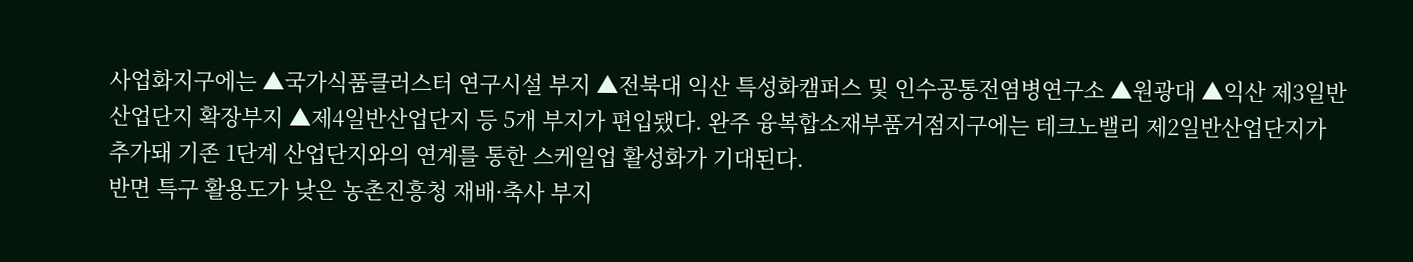사업화지구에는 ▲국가식품클러스터 연구시설 부지 ▲전북대 익산 특성화캠퍼스 및 인수공통전염병연구소 ▲원광대 ▲익산 제3일반산업단지 확장부지 ▲제4일반산업단지 등 5개 부지가 편입됐다. 완주 융복합소재부품거점지구에는 테크노밸리 제2일반산업단지가 추가돼 기존 1단계 산업단지와의 연계를 통한 스케일업 활성화가 기대된다.
반면 특구 활용도가 낮은 농촌진흥청 재배·축사 부지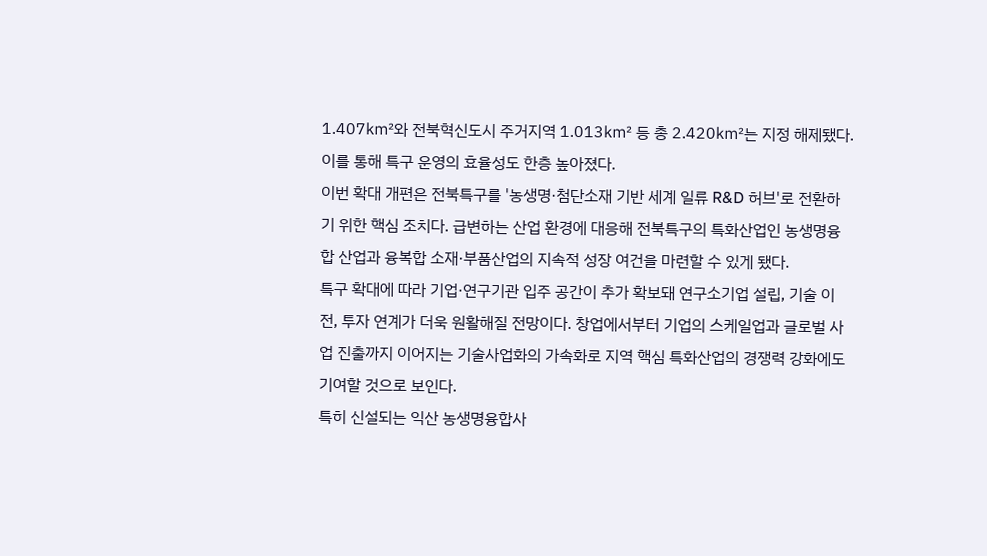1.407㎢와 전북혁신도시 주거지역 1.013㎢ 등 총 2.420㎢는 지정 해제됐다. 이를 통해 특구 운영의 효율성도 한층 높아졌다.
이번 확대 개편은 전북특구를 '농생명·첨단소재 기반 세계 일류 R&D 허브'로 전환하기 위한 핵심 조치다. 급변하는 산업 환경에 대응해 전북특구의 특화산업인 농생명융합 산업과 융복합 소재·부품산업의 지속적 성장 여건을 마련할 수 있게 됐다.
특구 확대에 따라 기업·연구기관 입주 공간이 추가 확보돼 연구소기업 설립, 기술 이전, 투자 연계가 더욱 원활해질 전망이다. 창업에서부터 기업의 스케일업과 글로벌 사업 진출까지 이어지는 기술사업화의 가속화로 지역 핵심 특화산업의 경쟁력 강화에도 기여할 것으로 보인다.
특히 신설되는 익산 농생명융합사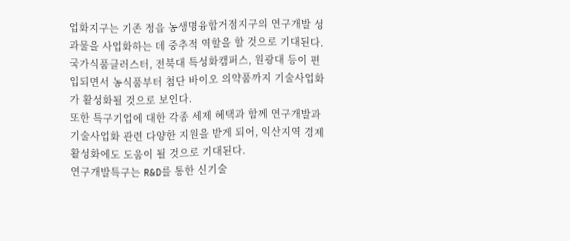업화지구는 기존 정읍 농생명융합거점지구의 연구개발 성과물을 사업화하는 데 중추적 역할을 할 것으로 기대된다. 국가식품클러스터, 전북대 특성화캠퍼스, 원광대 등이 편입되면서 농식품부터 첨단 바이오 의약품까지 기술사업화가 활성화될 것으로 보인다.
또한 특구기업에 대한 각종 세제 혜택과 함께 연구개발과 기술사업화 관련 다양한 지원을 받게 되어, 익산지역 경제 활성화에도 도움이 될 것으로 기대된다.
연구개발특구는 R&D를 통한 신기술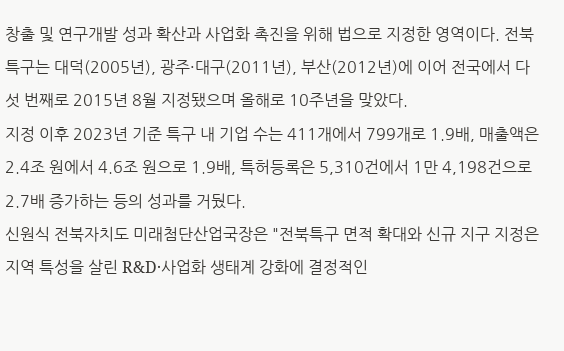창출 및 연구개발 성과 확산과 사업화 촉진을 위해 법으로 지정한 영역이다. 전북특구는 대덕(2005년), 광주·대구(2011년), 부산(2012년)에 이어 전국에서 다섯 번째로 2015년 8월 지정됐으며 올해로 10주년을 맞았다.
지정 이후 2023년 기준 특구 내 기업 수는 411개에서 799개로 1.9배, 매출액은 2.4조 원에서 4.6조 원으로 1.9배, 특허등록은 5,310건에서 1만 4,198건으로 2.7배 증가하는 등의 성과를 거뒀다.
신원식 전북자치도 미래첨단산업국장은 "전북특구 면적 확대와 신규 지구 지정은 지역 특성을 살린 R&D·사업화 생태계 강화에 결정적인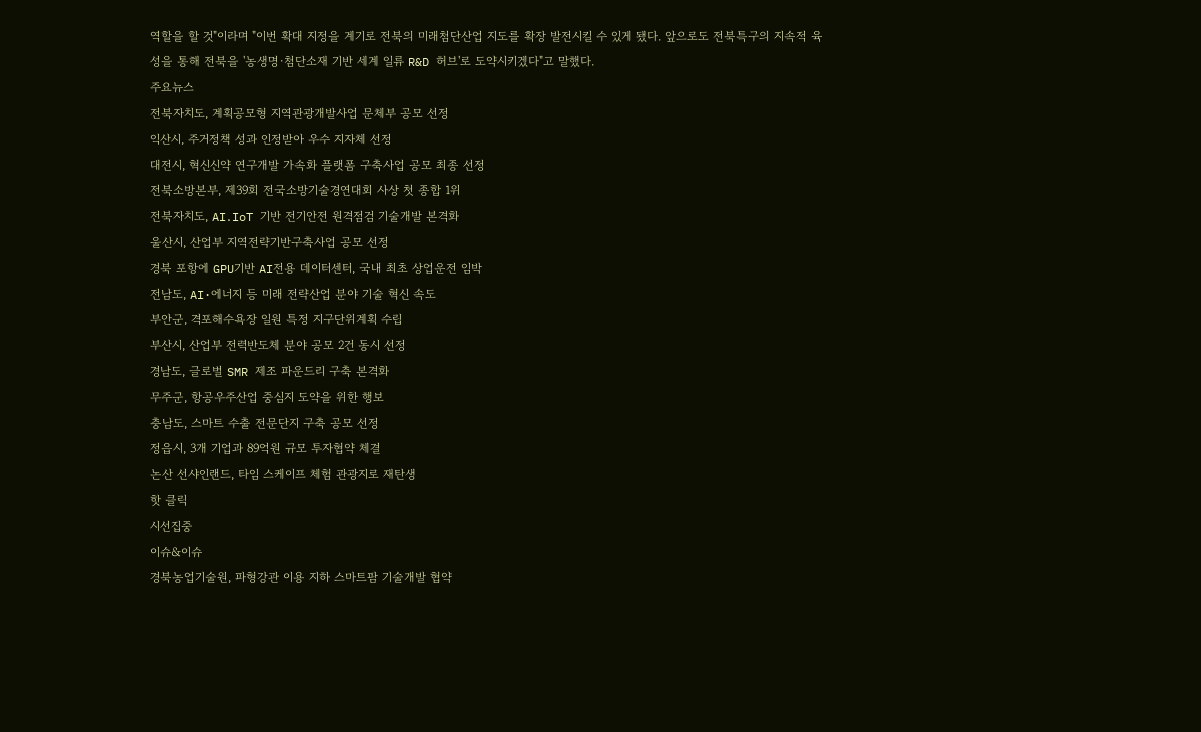역할을 할 것"이라며 "이번 확대 지정을 계기로 전북의 미래첨단산업 지도를 확장 발전시킬 수 있게 됐다. 앞으로도 전북특구의 지속적 육성을 통해 전북을 '농생명·첨단소재 기반 세계 일류 R&D 허브'로 도약시키겠다"고 말했다.
주요뉴스
전북자치도, 계획공모형 지역관광개발사업 문체부 공모 선정
익산시, 주거정책 성과 인정받아 우수 지자체 선정
대전시, 혁신신약 연구개발 가속화 플랫폼 구축사업 공모 최종 선정
전북소방본부, 제39회 전국소방기술경연대회 사상 첫 종합 1위
전북자치도, AI․IoT 기반 전기안전 원격점검 기술개발 본격화
울산시, 산업부 지역전략기반구축사업 공모 선정
경북 포항에 GPU기반 AI전용 데이터센터, 국내 최초 상업운전 임박
전남도, AI·에너지 등 미래 전략산업 분야 기술 혁신 속도
부안군, 격포해수욕장 일원 특정 지구단위계획 수립
부산시, 산업부 전력반도체 분야 공모 2건 동시 선정
경남도, 글로벌 SMR 제조 파운드리 구축 본격화
무주군, 항공우주산업 중심지 도약을 위한 행보
충남도, 스마트 수출 전문단지 구축 공모 선정
정읍시, 3개 기업과 89억원 규모 투자협약 체결
논산 선샤인랜드, 타임 스케이프 체험 관광지로 재탄생
핫 클릭
시선집중
이슈&이슈
경북농업기술원, 파형강관 이용 지하 스마트팜 기술개발 협약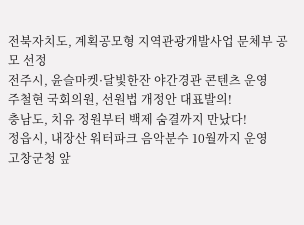전북자치도, 계획공모형 지역관광개발사업 문체부 공모 선정
전주시, 윤슬마켓·달빛한잔 야간경관 콘텐츠 운영
주철현 국회의원, 선원법 개정안 대표발의!
충남도, 치유 정원부터 백제 숨결까지 만났다!
정읍시, 내장산 워터파크 음악분수 10월까지 운영
고창군청 앞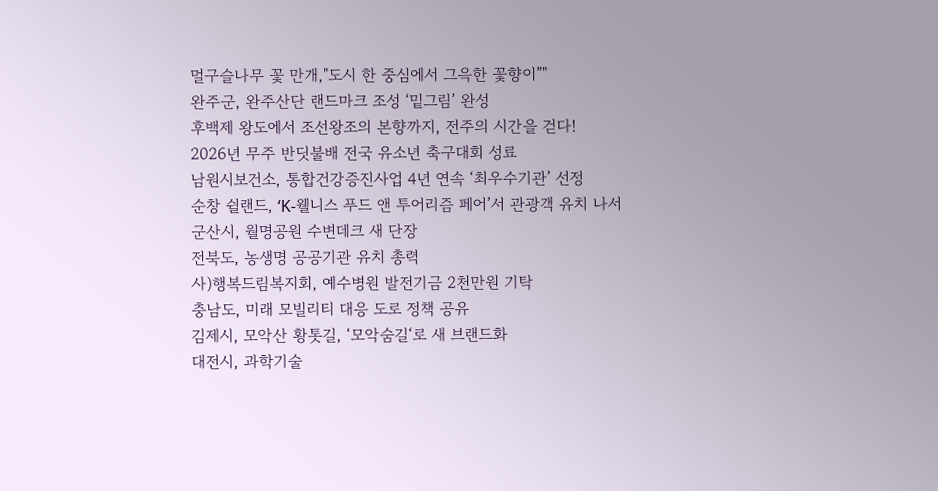멀구슬나무 꽃 만개,"도시 한 중심에서 그윽한 꽃향이”"
완주군, 완주산단 랜드마크 조성 ‘밑그림’ 완성
후백제 왕도에서 조선왕조의 본향까지, 전주의 시간을 걷다!
2026년 무주 반딧불배 전국 유소년 축구대회 성료
남원시보건소, 통합건강증진사업 4년 연속 ‘최우수기관’ 선정
순창 쉴랜드, ‘K-웰니스 푸드 앤 투어리즘 페어’서 관광객 유치 나서
군산시, 월명공원 수변데크 새 단장
전북도, 농생명 공공기관 유치 총력
사)행복드림복지회, 예수병원 발전기금 2천만원 기탁
충남도, 미래 모빌리티 대응 도로 정책 공유
김제시, 모악산 황톳길, ‘모악숨길‘로 새 브랜드화
대전시, 과학기술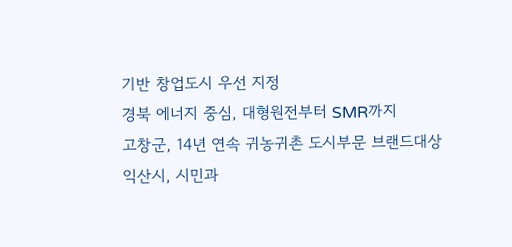기반 창업도시 우선 지정
경북 에너지 중심, 대형원전부터 SMR까지
고창군, 14년 연속 귀농귀촌 도시부문 브랜드대상
익산시, 시민과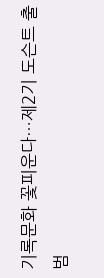기록문화 꽃피운다…제2기 도슨트 출범